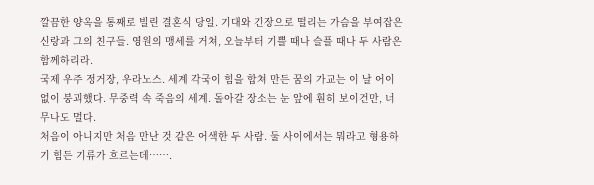깔끔한 양옥을 통째로 빌린 결혼식 당일. 기대와 긴장으로 떨리는 가슴을 부여잡은 신랑과 그의 친구들. 영원의 맹세를 거쳐, 오늘부터 기쁠 때나 슬플 때나 두 사람은 함께하리라.
국제 우주 정거장, 우라노스. 세계 각국이 힘을 합쳐 만든 꿈의 가교는 이 날 어이없이 붕괴했다. 무중력 속 죽음의 세계. 돌아갈 장소는 눈 앞에 훤히 보이건만, 너무나도 멀다.
처음이 아니지만 처음 만난 것 같은 어색한 두 사람. 둘 사이에서는 뭐라고 형용하기 힘든 기류가 흐르는데…….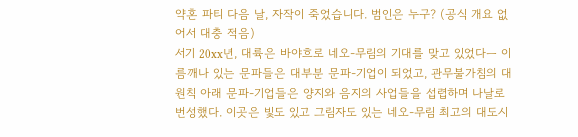약혼 파티 다음 날, 자작이 죽었습니다. 범인은 누구? (공식 개요 없어서 대충 적음)
서기 20xx년, 대륙은 바야흐로 네오-무림의 기대를 맞고 있었다ㅡ 이름깨나 있는 문파들은 대부분 문파-기업이 되었고, 관무불가침의 대원칙 아래 문파-기업들은 양지와 음지의 사업들을 섭렵하며 나날로 번성했다. 이곳은 빛도 있고 그림자도 있는 네오-무림 최고의 대도시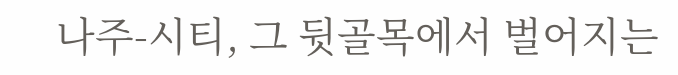나주-시티, 그 뒷골목에서 벌어지는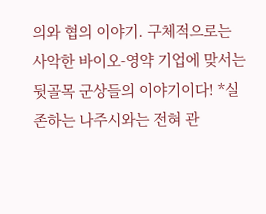의와 협의 이야기. 구체적으로는 사악한 바이오-영약 기업에 맞서는 뒷골목 군상들의 이야기이다! *실존하는 나주시와는 전혀 관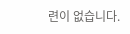련이 없습니다.